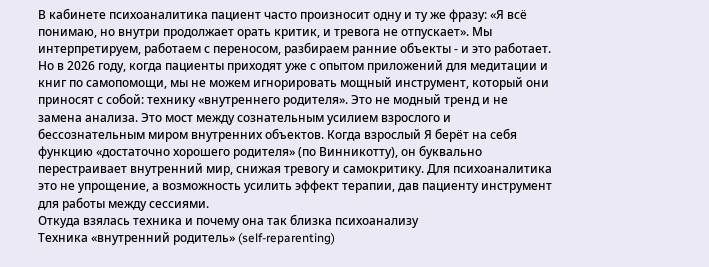В кабинете психоаналитика пациент часто произносит одну и ту же фразу: «Я всё понимаю, но внутри продолжает орать критик, и тревога не отпускает». Мы интерпретируем, работаем с переносом, разбираем ранние объекты - и это работает. Но в 2026 году, когда пациенты приходят уже с опытом приложений для медитации и книг по самопомощи, мы не можем игнорировать мощный инструмент, который они приносят с собой: технику «внутреннего родителя». Это не модный тренд и не замена анализа. Это мост между сознательным усилием взрослого и бессознательным миром внутренних объектов. Когда взрослый Я берёт на себя функцию «достаточно хорошего родителя» (по Винникотту), он буквально перестраивает внутренний мир, снижая тревогу и самокритику. Для психоаналитика это не упрощение, а возможность усилить эффект терапии, дав пациенту инструмент для работы между сессиями.
Откуда взялась техника и почему она так близка психоанализу
Техника «внутренний родитель» (self-reparenting)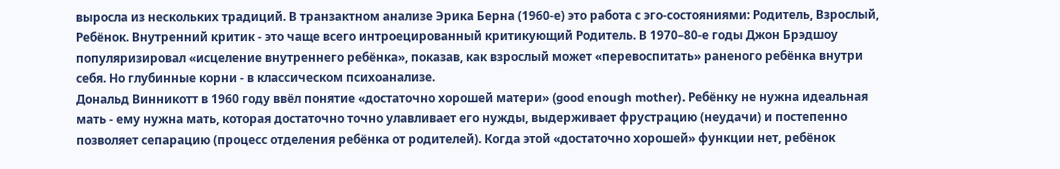выросла из нескольких традиций. В транзактном анализе Эрика Берна (1960-е) это работа с эго-состояниями: Родитель, Взрослый, Ребёнок. Внутренний критик - это чаще всего интроецированный критикующий Родитель. В 1970–80-е годы Джон Брэдшоу популяризировал «исцеление внутреннего ребёнка», показав, как взрослый может «перевоспитать» раненого ребёнка внутри себя. Но глубинные корни - в классическом психоанализе.
Дональд Винникотт в 1960 году ввёл понятие «достаточно хорошей матери» (good enough mother). Ребёнку не нужна идеальная мать - ему нужна мать, которая достаточно точно улавливает его нужды, выдерживает фрустрацию (неудачи) и постепенно позволяет сепарацию (процесс отделения ребёнка от родителей). Когда этой «достаточно хорошей» функции нет, ребёнок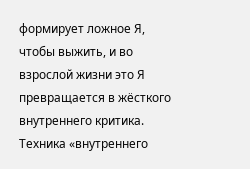формирует ложное Я, чтобы выжить, и во взрослой жизни это Я превращается в жёсткого внутреннего критика. Техника «внутреннего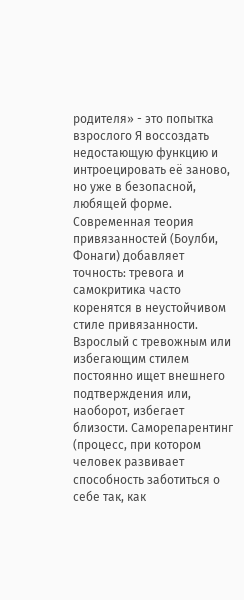родителя» - это попытка взрослого Я воссоздать недостающую функцию и интроецировать её заново, но уже в безопасной, любящей форме.
Современная теория привязанностей (Боулби, Фонаги) добавляет точность: тревога и самокритика часто коренятся в неустойчивом стиле привязанности. Взрослый с тревожным или избегающим стилем постоянно ищет внешнего подтверждения или, наоборот, избегает близости. Саморепарентинг (процесс, при котором человек развивает способность заботиться о себе так, как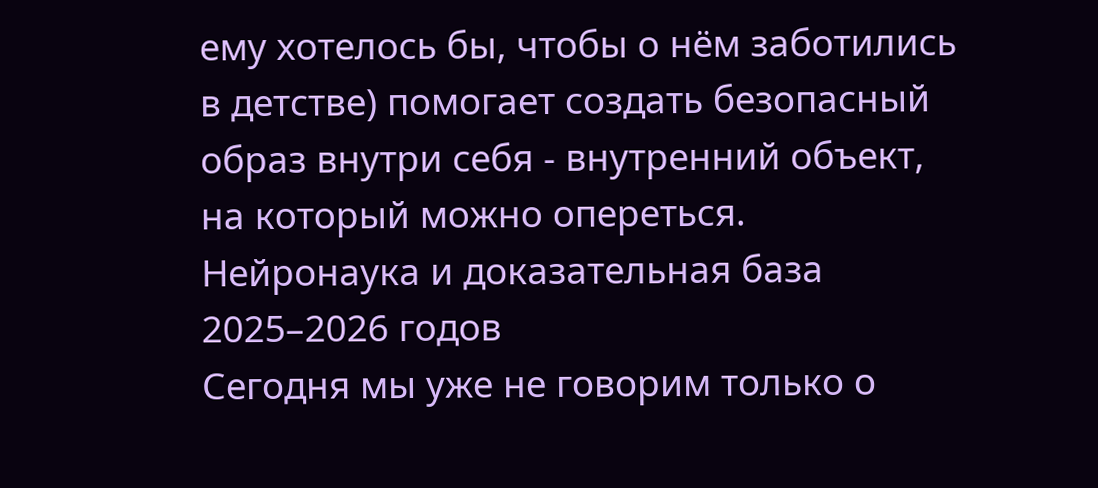ему хотелось бы, чтобы о нём заботились в детстве) помогает создать безопасный образ внутри себя - внутренний объект, на который можно опереться.
Нейронаука и доказательная база 2025–2026 годов
Сегодня мы уже не говорим только о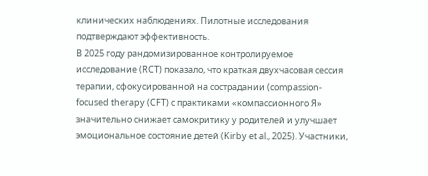клинических наблюдениях. Пилотные исследования подтверждают эффективность.
В 2025 году рандомизированное контролируемое исследование (RCT) показало, что краткая двухчасовая сессия терапии, сфокусированной на сострадании (compassion-focused therapy (CFT) с практиками «компассионного Я» значительно снижает самокритику у родителей и улучшает эмоциональное состояние детей (Kirby et al., 2025). Участники,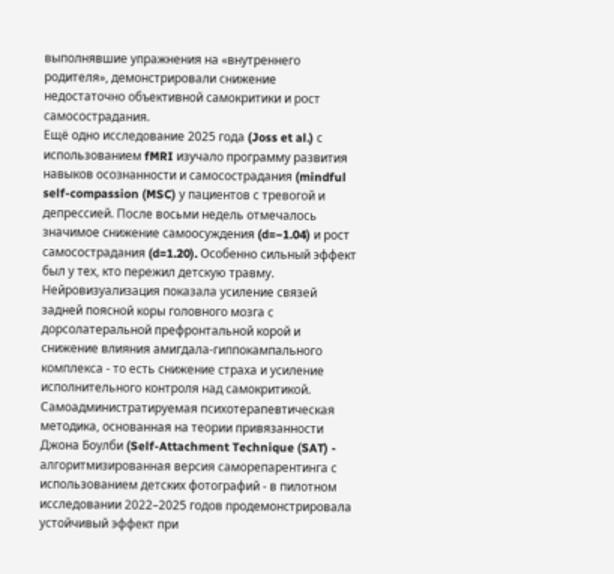выполнявшие упражнения на «внутреннего родителя», демонстрировали снижение недостаточно объективной самокритики и рост самосострадания.
Ещё одно исследование 2025 года (Joss et al.) с использованием fMRI изучало программу развития навыков осознанности и самосострадания (mindful self-compassion (MSC) у пациентов с тревогой и депрессией. После восьми недель отмечалось значимое снижение самоосуждения (d=−1.04) и рост самосострадания (d=1.20). Особенно сильный эффект был у тех, кто пережил детскую травму. Нейровизуализация показала усиление связей задней поясной коры головного мозга с дорсолатеральной префронтальной корой и снижение влияния амигдала-гиппокампального комплекса - то есть снижение страха и усиление исполнительного контроля над самокритикой.
Самоадминистратируемая психотерапевтическая методика, основанная на теории привязанности Джона Боулби (Self-Attachment Technique (SAT) - алгоритмизированная версия саморепарентинга с использованием детских фотографий - в пилотном исследовании 2022–2025 годов продемонстрировала устойчивый эффект при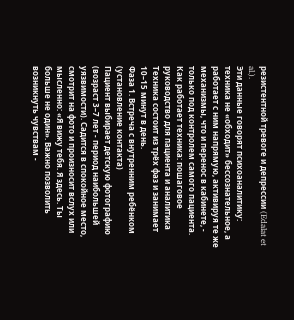резистентной тревоге и депрессии (Edalat et al.).
Эти данные говорят психоаналитику: техника не «обходит» бессознательное, а работает с ним напрямую, активируя те же механизмы, что и перенос в кабинете, - только под контролем самого пациента.
Как работает техника: пошаговое руководство для пациента и аналитика
Техника состоит из трёх фаз и занимает 10–15 минут в день.
Фаза 1. Встреча с внутренним ребёнком (установление контакта)
Пациент выбирает детскую фотографию (возраст 3–7 лет - период наибольшей уязвимости). Садится в спокойное место, смотрит на фото и произносит вслух или мысленно: «Я вижу тебя. Я здесь. Ты больше не один». Важно позволить возникнуть чувствам -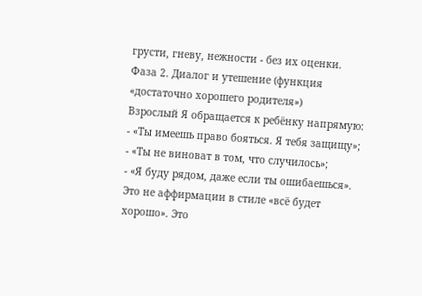грусти, гневу, нежности - без их оценки.
Фаза 2. Диалог и утешение (функция «достаточно хорошего родителя»)
Взрослый Я обращается к ребёнку напрямую:
- «Ты имеешь право бояться. Я тебя защищу»;
- «Ты не виноват в том, что случилось»;
- «Я буду рядом, даже если ты ошибаешься».
Это не аффирмации в стиле «всё будет хорошо». Это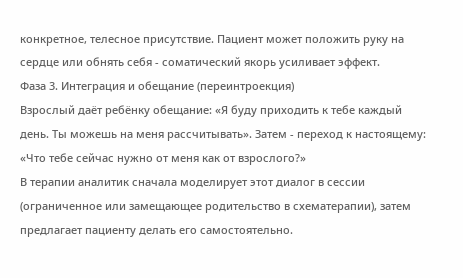конкретное, телесное присутствие. Пациент может положить руку на сердце или обнять себя - соматический якорь усиливает эффект.
Фаза 3. Интеграция и обещание (переинтроекция)
Взрослый даёт ребёнку обещание: «Я буду приходить к тебе каждый день. Ты можешь на меня рассчитывать». Затем - переход к настоящему: «Что тебе сейчас нужно от меня как от взрослого?»
В терапии аналитик сначала моделирует этот диалог в сессии (ограниченное или замещающее родительство в схематерапии), затем предлагает пациенту делать его самостоятельно.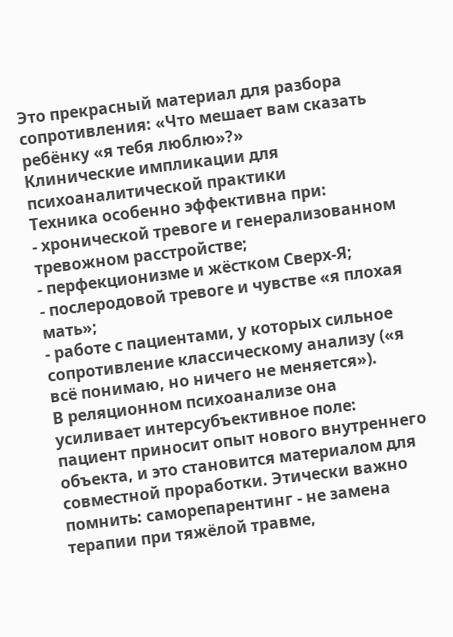Это прекрасный материал для разбора сопротивления: «Что мешает вам сказать ребёнку «я тебя люблю»?»
Клинические импликации для психоаналитической практики
Техника особенно эффективна при:
- хронической тревоге и генерализованном тревожном расстройстве;
- перфекционизме и жёстком Сверх-Я;
- послеродовой тревоге и чувстве «я плохая мать»;
- работе с пациентами, у которых сильное сопротивление классическому анализу («я всё понимаю, но ничего не меняется»).
В реляционном психоанализе она усиливает интерсубъективное поле: пациент приносит опыт нового внутреннего объекта, и это становится материалом для совместной проработки. Этически важно помнить: саморепарентинг - не замена терапии при тяжёлой травме,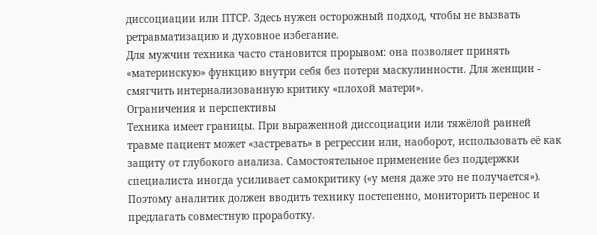диссоциации или ПТСР. Здесь нужен осторожный подход, чтобы не вызвать ретравматизацию и духовное избегание.
Для мужчин техника часто становится прорывом: она позволяет принять «материнскую» функцию внутри себя без потери маскулинности. Для женщин - смягчить интернализованную критику «плохой матери».
Ограничения и перспективы
Техника имеет границы. При выраженной диссоциации или тяжёлой ранней травме пациент может «застревать» в регрессии или, наоборот, использовать её как защиту от глубокого анализа. Самостоятельное применение без поддержки специалиста иногда усиливает самокритику («у меня даже это не получается»). Поэтому аналитик должен вводить технику постепенно, мониторить перенос и предлагать совместную проработку.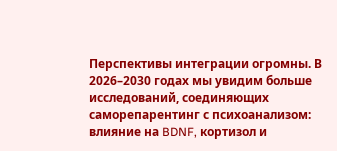Перспективы интеграции огромны. В 2026–2030 годах мы увидим больше исследований, соединяющих саморепарентинг с психоанализом: влияние на BDNF, кортизол и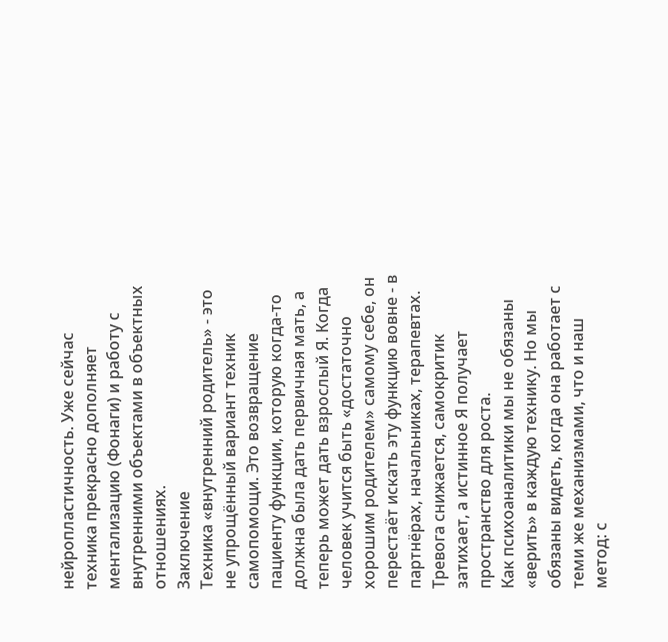нейропластичность. Уже сейчас техника прекрасно дополняет ментализацию (Фонаги) и работу с внутренними объектами в объектных отношениях.
Заключение
Техника «внутренний родитель» - это не упрощённый вариант техник самопомощи. Это возвращение пациенту функции, которую когда-то должна была дать первичная мать, а теперь может дать взрослый Я. Когда человек учится быть «достаточно хорошим родителем» самому себе, он перестаёт искать эту функцию вовне - в партнёрах, начальниках, терапевтах. Тревога снижается, самокритик затихает, а истинное Я получает пространство для роста.
Как психоаналитики мы не обязаны «верить» в каждую технику. Но мы обязаны видеть, когда она работает с теми же механизмами, что и наш метод: с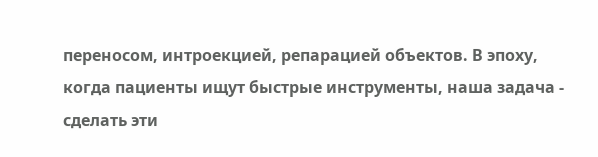переносом, интроекцией, репарацией объектов. В эпоху, когда пациенты ищут быстрые инструменты, наша задача - сделать эти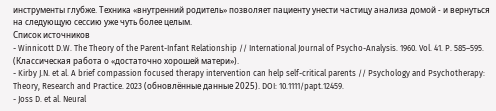инструменты глубже. Техника «внутренний родитель» позволяет пациенту унести частицу анализа домой - и вернуться на следующую сессию уже чуть более целым.
Список источников
- Winnicott D.W. The Theory of the Parent-Infant Relationship // International Journal of Psycho-Analysis. 1960. Vol. 41. P. 585–595. (Классическая работа о «достаточно хорошей матери»).
- Kirby J.N. et al. A brief compassion focused therapy intervention can help self-critical parents // Psychology and Psychotherapy: Theory, Research and Practice. 2023 (обновлённые данные 2025). DOI: 10.1111/papt.12459.
- Joss D. et al. Neural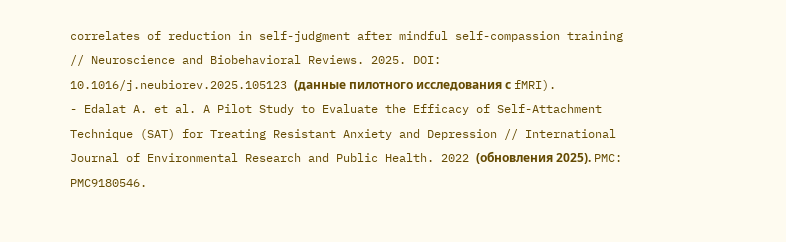correlates of reduction in self-judgment after mindful self-compassion training // Neuroscience and Biobehavioral Reviews. 2025. DOI: 10.1016/j.neubiorev.2025.105123 (данные пилотного исследования с fMRI).
- Edalat A. et al. A Pilot Study to Evaluate the Efficacy of Self-Attachment Technique (SAT) for Treating Resistant Anxiety and Depression // International Journal of Environmental Research and Public Health. 2022 (обновления 2025). PMC: PMC9180546.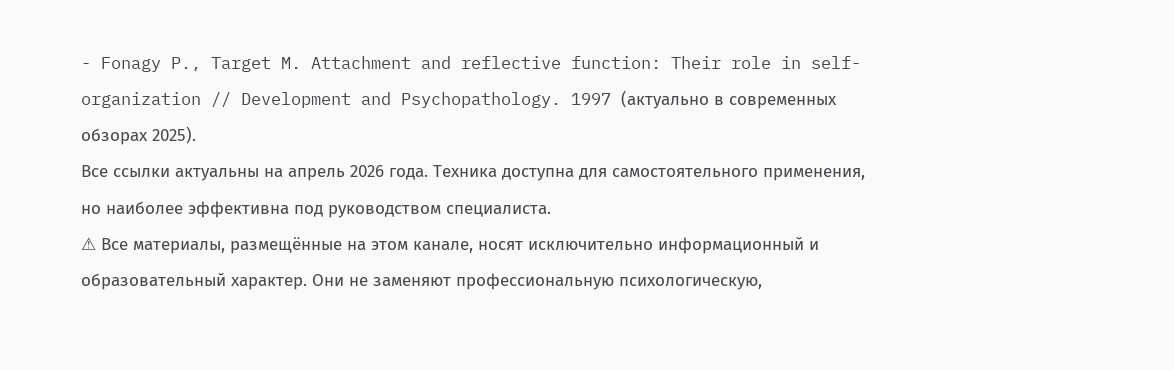- Fonagy P., Target M. Attachment and reflective function: Their role in self-organization // Development and Psychopathology. 1997 (актуально в современных обзорах 2025).
Все ссылки актуальны на апрель 2026 года. Техника доступна для самостоятельного применения, но наиболее эффективна под руководством специалиста.
⚠ Все материалы, размещённые на этом канале, носят исключительно информационный и образовательный характер. Они не заменяют профессиональную психологическую,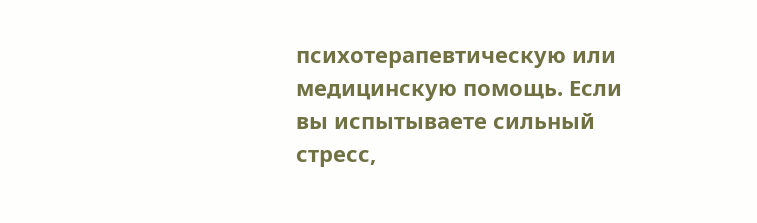психотерапевтическую или медицинскую помощь. Если вы испытываете сильный стресс,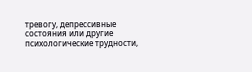тревогу, депрессивные состояния или другие психологические трудности,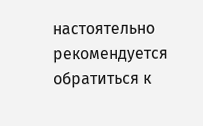настоятельно рекомендуется обратиться к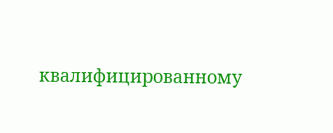квалифицированному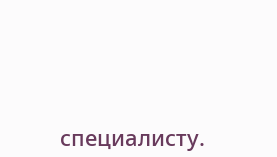специалисту.